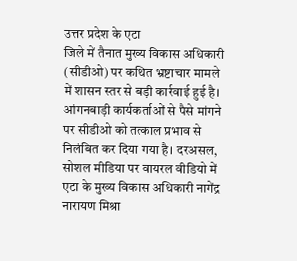उत्तर प्रदेश के एटा
जिले में तैनात मुख्य विकास अधिकारी
(सीडीओ) पर कथित भ्रष्टाचार मामले
में शासन स्तर से बड़ी कार्रवाई हुई है।
आंगनबाड़ी कार्यकर्ताओं से पैसे मांगने
पर सीडीओ को तत्काल प्रभाव से
निलंबित कर दिया गया है। दरअसल,
सोशल मीडिया पर वायरल वीडियो में
एटा के मुख्य विकास अधिकारी नागेंद्र
नारायण मिश्रा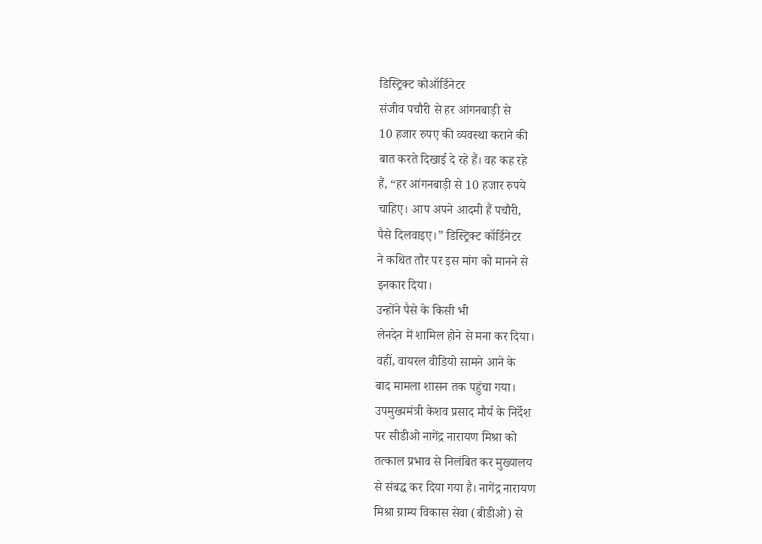डिस्ट्रिक्ट कोऑर्डिनेटर
संजीव पचौरी से हर आंगनबाड़ी से
10 हजार रुपए की व्यवस्था कराने की
बात करते दिखाई दे रहे हैं। वह कह रहे
हैं, “हर आंगनबाड़ी से 10 हजार रुपये
चाहिए। आप अपने आदमी हैं पचौरी,
पैसे दिलवाइए।” डिस्ट्रिक्ट कॉर्डिनेटर
ने कथित तौर पर इस मांग को मानने से
इनकार दिया।
उन्होंने पैसे के किसी भी
लेनदेन में शामिल होने से मना कर दिया।
वहीं, वायरल वीडियो सामने आने के
बाद मामला शासन तक पहुंचा गया।
उपमुख्यमंत्री केशव प्रसाद मौर्य के निर्देश
पर सीडीओ नागेंद्र नारायण मिश्रा को
तत्काल प्रभाव से निलंबित कर मुख्यालय
से संबद्ध कर दिया गया है। नागेंद्र नारायण
मिश्रा ग्राम्य विकास सेवा (बीडीओ) से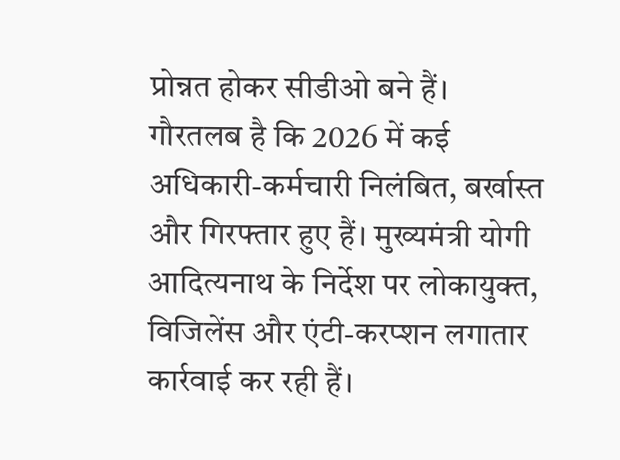प्रोन्नत होकर सीडीओ बने हैं।
गौरतलब है कि 2026 में कई
अधिकारी-कर्मचारी निलंबित, बर्खास्त
और गिरफ्तार हुए हैं। मुख्यमंत्री योगी
आदित्यनाथ के निर्देश पर लोकायुक्त,
विजिलेंस और एंटी-करप्शन लगातार
कार्रवाई कर रही हैं।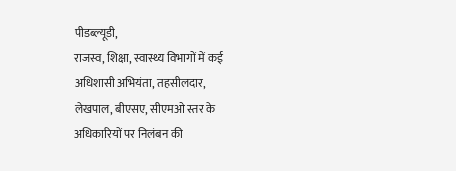पीडब्ल्यूडी,
राजस्व, शिक्षा, स्वास्थ्य विभागों में कई
अधिशासी अभियंता, तहसीलदार,
लेखपाल, बीएसए, सीएमओ स्तर के
अधिकारियों पर निलंबन की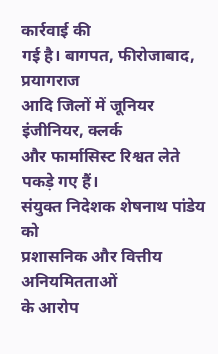कार्रवाई की
गई है। बागपत, फीरोजाबाद, प्रयागराज
आदि जिलों में जूनियर इंजीनियर, क्लर्क
और फार्मासिस्ट रिश्वत लेते पकड़े गए हैं।
संयुक्त निदेशक शेषनाथ पांडेय को
प्रशासनिक और वित्तीय अनियमितताओं
के आरोप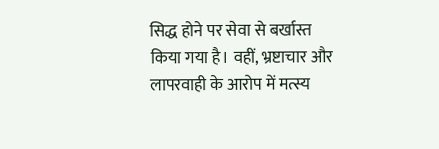सिद्ध होने पर सेवा से बर्खास्त
किया गया है। वहीं, भ्रष्टाचार और
लापरवाही के आरोप में मत्स्य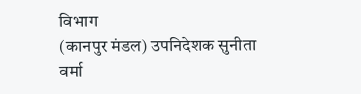विभाग
(कानपुर मंडल) उपनिदेशक सुनीता
वर्मा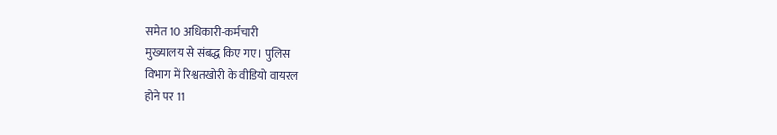समेत 10 अधिकारी-कर्मचारी
मुख्यालय से संबद्ध किए गए। पुलिस
विभाग में रिश्वतखोरी के वीडियो वायरल
होने पर 11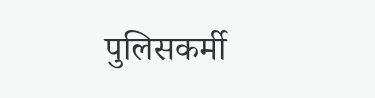पुलिसकर्मी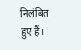निलंबित हुए हैं।